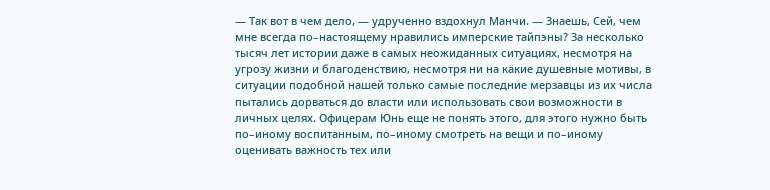— Так вот в чем дело, — удрученно вздохнул Манчи. — Знаешь, Сей, чем мне всегда по–настоящему нравились имперские тайпэны? За несколько тысяч лет истории даже в самых неожиданных ситуациях, несмотря на угрозу жизни и благоденствию, несмотря ни на какие душевные мотивы, в ситуации подобной нашей только самые последние мерзавцы из их числа пытались дорваться до власти или использовать свои возможности в личных целях. Офицерам Юнь еще не понять этого, для этого нужно быть по–иному воспитанным, по–иному смотреть на вещи и по–иному оценивать важность тех или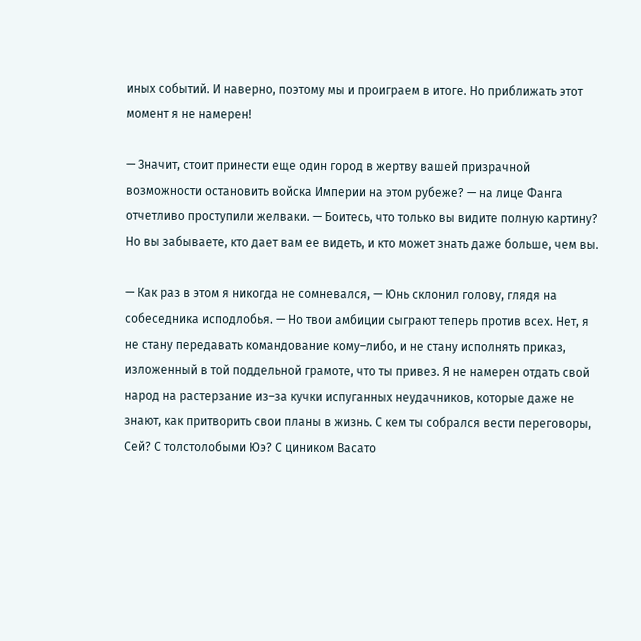иных событий. И наверно, поэтому мы и проиграем в итоге. Но приближать этот момент я не намерен!

— Значит, стоит принести еще один город в жертву вашей призрачной возможности остановить войска Империи на этом рубеже? — на лице Фанга отчетливо проступили желваки. — Боитесь, что только вы видите полную картину? Но вы забываете, кто дает вам ее видеть, и кто может знать даже больше, чем вы.

— Как раз в этом я никогда не сомневался, — Юнь склонил голову, глядя на собеседника исподлобья. — Но твои амбиции сыграют теперь против всех. Нет, я не стану передавать командование кому–либо, и не стану исполнять приказ, изложенный в той поддельной грамоте, что ты привез. Я не намерен отдать свой народ на растерзание из–за кучки испуганных неудачников, которые даже не знают, как притворить свои планы в жизнь. С кем ты собрался вести переговоры, Сей? С толстолобыми Юэ? С циником Васато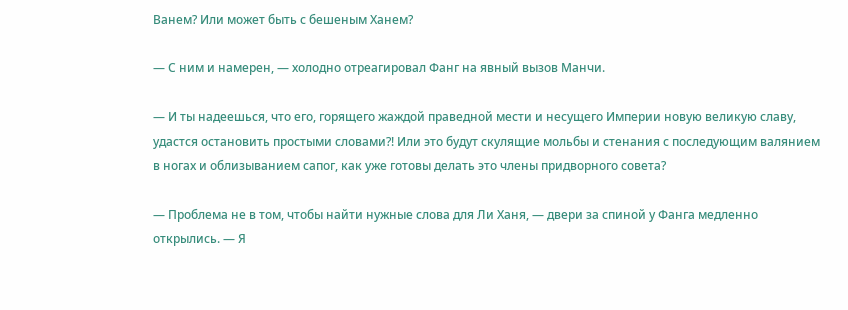Ванем? Или может быть с бешеным Ханем?

— С ним и намерен, — холодно отреагировал Фанг на явный вызов Манчи.

— И ты надеешься, что его, горящего жаждой праведной мести и несущего Империи новую великую славу, удастся остановить простыми словами?! Или это будут скулящие мольбы и стенания с последующим валянием в ногах и облизыванием сапог, как уже готовы делать это члены придворного совета?

— Проблема не в том, чтобы найти нужные слова для Ли Ханя, — двери за спиной у Фанга медленно открылись. — Я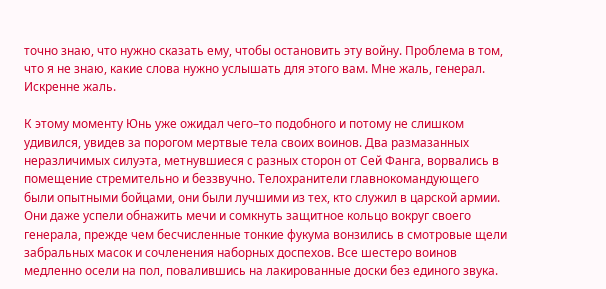точно знаю, что нужно сказать ему, чтобы остановить эту войну. Проблема в том, что я не знаю, какие слова нужно услышать для этого вам. Мне жаль, генерал. Искренне жаль.

К этому моменту Юнь уже ожидал чего–то подобного и потому не слишком удивился, увидев за порогом мертвые тела своих воинов. Два размазанных неразличимых силуэта, метнувшиеся с разных сторон от Сей Фанга, ворвались в помещение стремительно и беззвучно. Телохранители главнокомандующего были опытными бойцами, они были лучшими из тех, кто служил в царской армии. Они даже успели обнажить мечи и сомкнуть защитное кольцо вокруг своего генерала, прежде чем бесчисленные тонкие фукума вонзились в смотровые щели забральных масок и сочленения наборных доспехов. Все шестеро воинов медленно осели на пол, повалившись на лакированные доски без единого звука.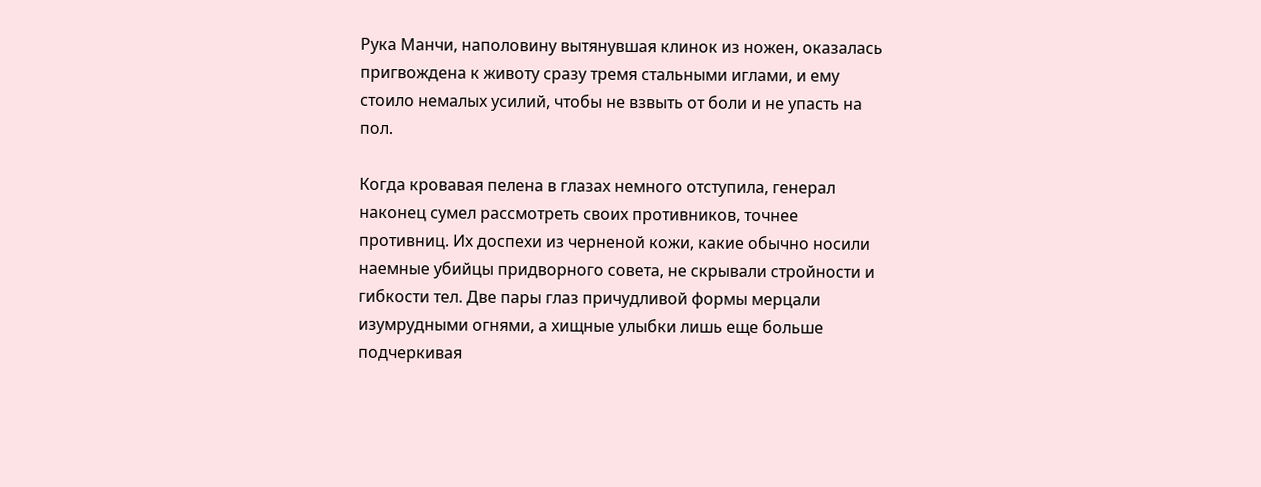Рука Манчи, наполовину вытянувшая клинок из ножен, оказалась пригвождена к животу сразу тремя стальными иглами, и ему стоило немалых усилий, чтобы не взвыть от боли и не упасть на пол.

Когда кровавая пелена в глазах немного отступила, генерал наконец сумел рассмотреть своих противников, точнее противниц. Их доспехи из черненой кожи, какие обычно носили наемные убийцы придворного совета, не скрывали стройности и гибкости тел. Две пары глаз причудливой формы мерцали изумрудными огнями, а хищные улыбки лишь еще больше подчеркивая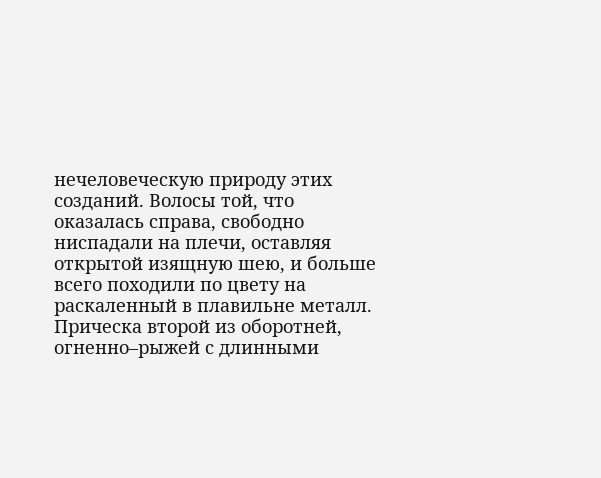нечеловеческую природу этих созданий. Волосы той, что оказалась справа, свободно ниспадали на плечи, оставляя открытой изящную шею, и больше всего походили по цвету на раскаленный в плавильне металл. Прическа второй из оборотней, огненно–рыжей с длинными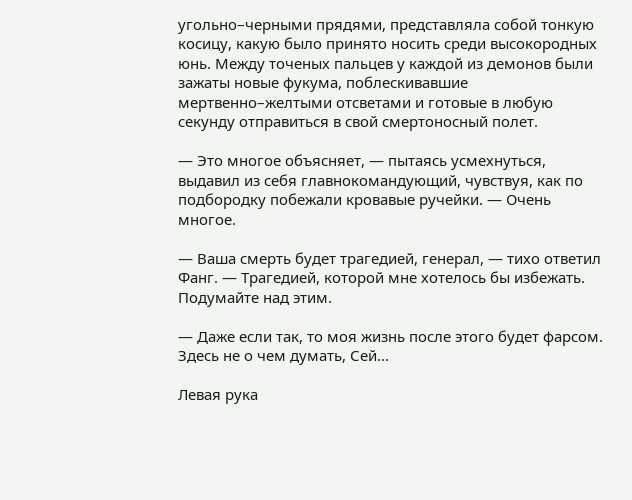угольно–черными прядями, представляла собой тонкую косицу, какую было принято носить среди высокородных юнь. Между точеных пальцев у каждой из демонов были зажаты новые фукума, поблескивавшие мертвенно–желтыми отсветами и готовые в любую секунду отправиться в свой смертоносный полет.

— Это многое объясняет, — пытаясь усмехнуться, выдавил из себя главнокомандующий, чувствуя, как по подбородку побежали кровавые ручейки. — Очень многое.

— Ваша смерть будет трагедией, генерал, — тихо ответил Фанг. — Трагедией, которой мне хотелось бы избежать. Подумайте над этим.

— Даже если так, то моя жизнь после этого будет фарсом. Здесь не о чем думать, Сей…

Левая рука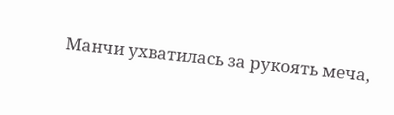Манчи ухватилась за рукоять меча,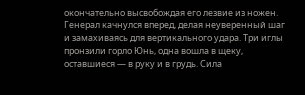окончательно высвобождая его лезвие из ножен. Генерал качнулся вперед, делая неуверенный шаг и замахиваясь для вертикального удара. Три иглы пронзили горло Юнь, одна вошла в щеку, оставшиеся — в руку и в грудь. Сила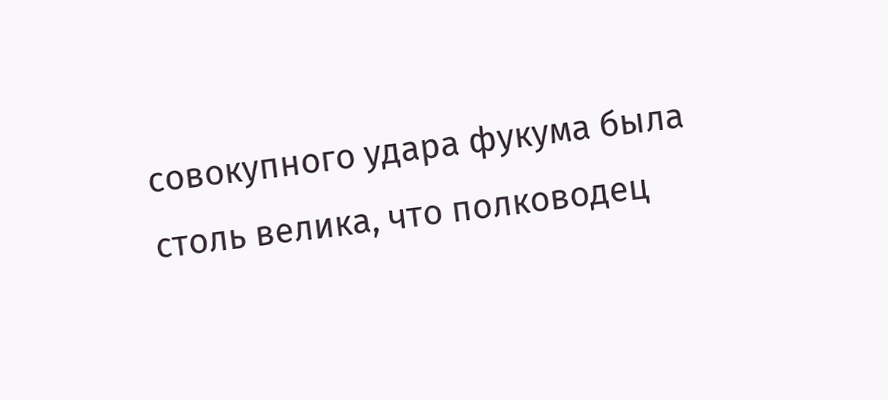совокупного удара фукума была столь велика, что полководец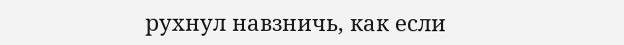рухнул навзничь, как если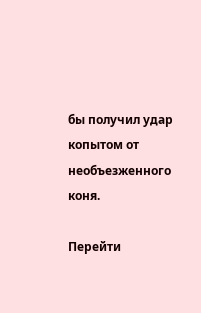бы получил удар копытом от необъезженного коня.

Перейти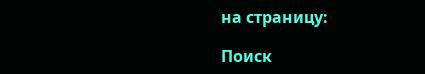на страницу:

Поиск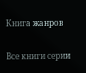Книга жанров

Все книги серии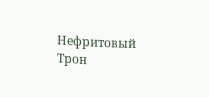Нефритовый Трон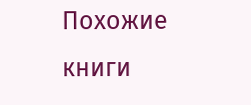Похожие книги